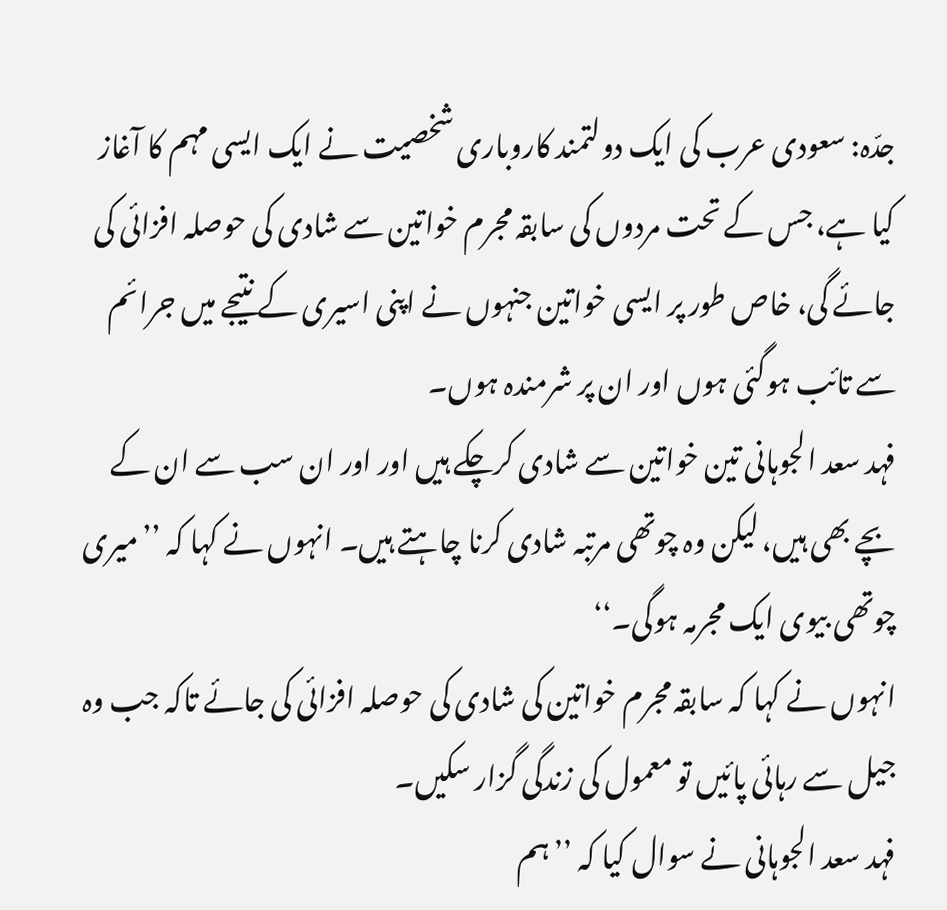جدّہ: سعودی عرب کی ایک دولتمند کاروباری شخصیت نے ایک ایسی مہم کا آغاز کیا ہے، جس کے تحت مردوں کی سابقہ مجرم خواتین سے شادی کی حوصلہ افزائی کی جائے گی، خاص طور پر ایسی خواتین جنہوں نے اپنی اسیری کے نتیجے میں جرائم سے تائب ہوگئی ہوں اور ان پر شرمندہ ہوں۔
فہد سعد الجوہانی تین خواتین سے شادی کرچکے ہیں اور اور ان سب سے ان کے بچے بھی ہیں، لیکن وہ چوتھی مرتبہ شادی کرنا چاہتے ہیں۔ انہوں نے کہا کہ ’’میری چوتھی بیوی ایک مجرمہ ہوگی۔‘‘
انہوں نے کہا کہ سابقہ مجرم خواتین کی شادی کی حوصلہ افزائی کی جائے تاکہ جب وہ جیل سے رہائی پائیں تو معمول کی زندگی گزار سکیں۔
فہد سعد الجوہانی نے سوال کیا کہ ’’ہم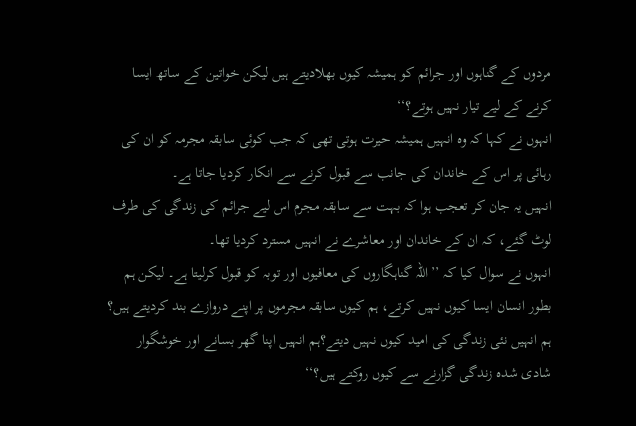مردوں کے گناہوں اور جرائم کو ہمیشہ کیوں بھلادیتے ہیں لیکن خواتین کے ساتھ ایسا کرنے کے لیے تیار نہیں ہوتے؟‘‘
انہوں نے کہا کہ وہ انہیں ہمیشہ حیرت ہوتی تھی کہ جب کوئی سابقہ مجرمہ کو ان کی رہائی پر اس کے خاندان کی جانب سے قبول کرنے سے انکار کردیا جاتا ہے۔
انہیں یہ جان کر تعجب ہوا کہ بہت سے سابقہ مجرم اس لیے جرائم کی زندگی کی طرف لوٹ گئے، کہ ان کے خاندان اور معاشرے نے انہیں مسترد کردیا تھا۔
انہوں نے سوال کیا کہ ’’اللہ گناہگاروں کی معافیوں اور توبہ کو قبول کرلیتا ہے۔ لیکن ہم بطور انسان ایسا کیوں نہیں کرتے، ہم کیوں سابقہ مجرموں پر اپنے دروازے بند کردیتے ہیں؟ ہم انہیں نئی زندگی کی امید کیوں نہیں دیتے؟ہم انہیں اپنا گھر بسانے اور خوشگوار شادی شدہ زندگی گزارنے سے کیوں روکتے ہیں؟‘‘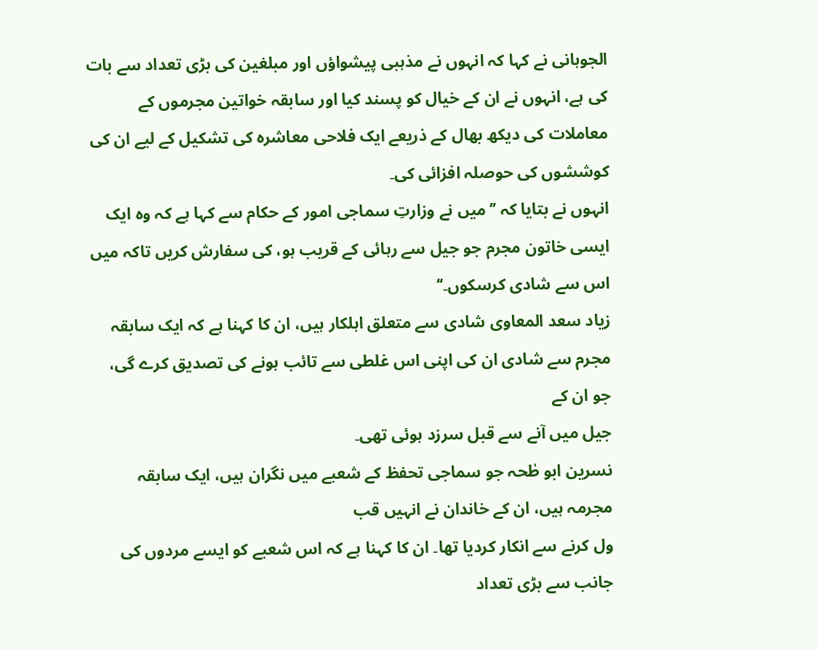الجوہانی نے کہا کہ انہوں نے مذہبی پیشواؤں اور مبلغین کی بڑی تعداد سے بات کی ہے، انہوں نے ان کے خیال کو پسند کیا اور سابقہ خواتین مجرموں کے معاملات کی دیکھ بھال کے ذریعے ایک فلاحی معاشرہ کی تشکیل کے لیے ان کی کوششوں کی حوصلہ افزائی کی۔
انہوں نے بتایا کہ ’’میں نے وزارتِ سماجی امور کے حکام سے کہا ہے کہ وہ ایک ایسی خاتون مجرم جو جیل سے رہائی کے قریب ہو، کی سفارش کریں تاکہ میں اس سے شادی کرسکوں۔‘‘
زیاد سعد المعاوی شادی سے متعلق اہلکار ہیں، ان کا کہنا ہے کہ ایک سابقہ مجرم سے شادی ان کی اپنی اس غلطی سے تائب ہونے کی تصدیق کرے گی، جو ان کے
جیل میں آنے سے قبل سرزد ہوئی تھی۔
نسرین ابو طٰحہ جو سماجی تحفظ کے شعبے میں نگران ہیں، ایک سابقہ مجرمہ ہیں، ان کے خاندان نے انہیں قب
ول کرنے سے انکار کردیا تھا۔ ان کا کہنا ہے کہ اس شعبے کو ایسے مردوں کی جانب سے بڑی تعداد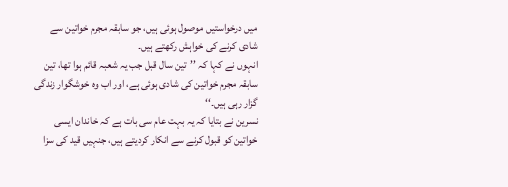میں درخواستیں موصول ہوئی ہیں، جو سابقہ مجرم خواتین سے شادی کرنے کی خواہش رکھتے ہیں۔
انہوں نے کہا کہ ’’تین سال قبل جب یہ شعبہ قائم ہوا تھا، تین سابقہ مجرم خواتین کی شادی ہوئی ہے، اور اب وہ خوشگوار زندگی گزار رہی ہیں۔‘‘
نسرین نے بتایا کہ یہ بہت عام سی بات ہے کہ خاندان ایسی خواتین کو قبول کرنے سے انکار کردیتے ہیں، جنہیں قید کی سزا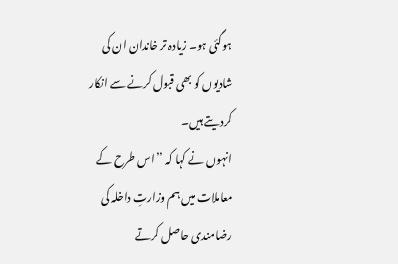ہوگئی ہو۔ زیادہ تر خاندان ان کی شادیوں کو بھی قبول کرنے سے انکار کردیتے ہیں۔
انہوں نے کہا کہ ’’اس طرح کے معاملات میں ہم وزارتِ داخلہ کی رضامندی حاصل کرتے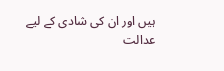ہیں اور ان کی شادی کے لیے عدالت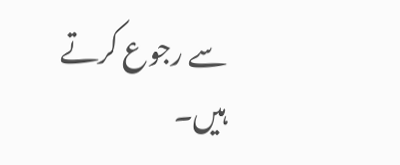سے رجوع کرتے ہیں۔